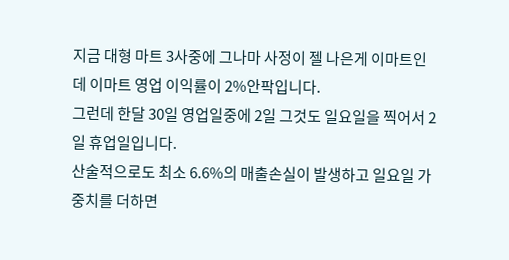지금 대형 마트 3사중에 그나마 사정이 젤 나은게 이마트인데 이마트 영업 이익률이 2%안팍입니다.
그런데 한달 30일 영업일중에 2일 그것도 일요일을 찍어서 2일 휴업일입니다.
산술적으로도 최소 6.6%의 매출손실이 발생하고 일요일 가중치를 더하면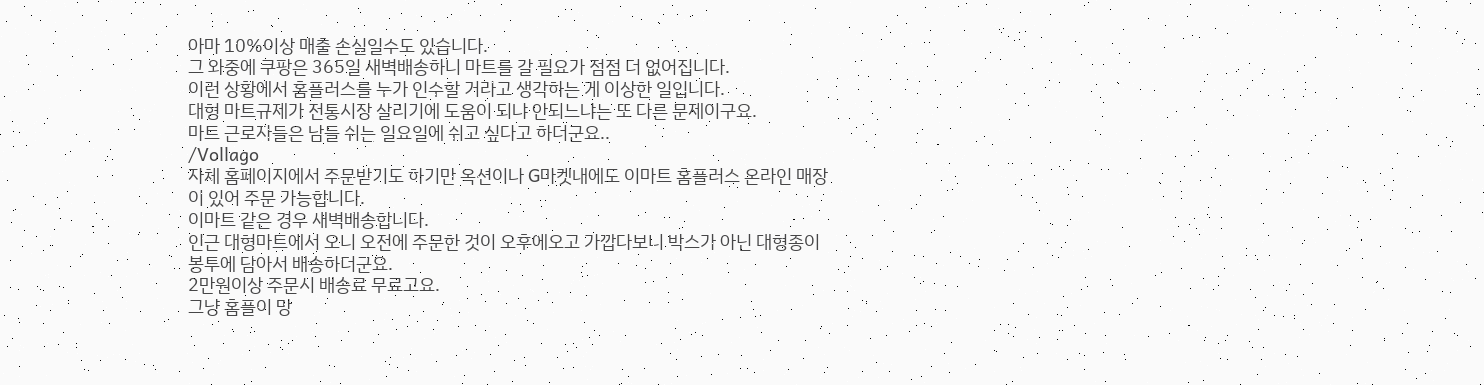아마 10%이상 매출 손실일수도 있습니다.
그 와중에 쿠팡은 365일 새벽배송하니 마트를 갈 필요가 점점 더 없어집니다.
이런 상황에서 홈플러스를 누가 인수할 거라고 생각하는 게 이상한 일입니다.
대형 마트규제가 전통시장 살리기에 도움이 되냐 안되느냐는 또 다른 문제이구요.
마트 근로자들은 남들 쉬는 일요일에 쉬고 싶다고 하더군요..
/Vollago
자체 홈페이지에서 주문받기도 하기만 옥션이나 G마켓내에도 이마트 홈플러스 온라인 매장이 있어 주문 가능합니다.
이마트 같은 경우 새벽배송합니다.
인근 대형마트에서 오니 오전에 주문한 것이 오후에오고 가깝다보니 박스가 아닌 대형종이봉투에 담아서 배송하더군요.
2만원이상 주문시 배송료 무료고요.
그냥 홈플이 망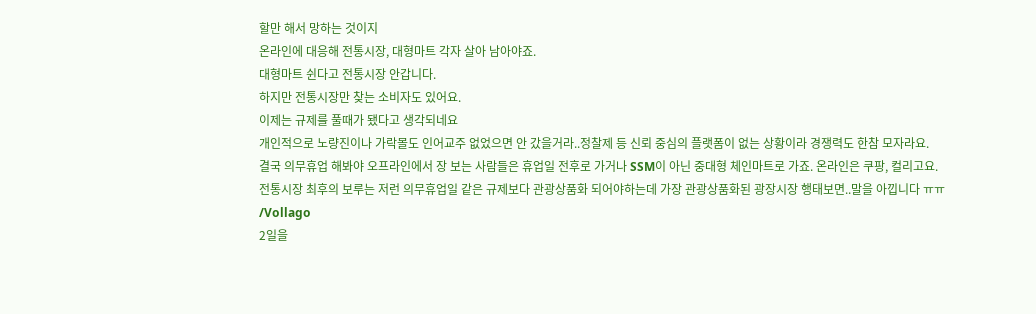할만 해서 망하는 것이지
온라인에 대응해 전통시장, 대형마트 각자 살아 남아야죠.
대형마트 쉰다고 전통시장 안갑니다.
하지만 전통시장만 찾는 소비자도 있어요.
이제는 규제를 풀때가 됐다고 생각되네요
개인적으로 노량진이나 가락몰도 인어교주 없었으면 안 갔을거라..정찰제 등 신뢰 중심의 플랫폼이 없는 상황이라 경쟁력도 한참 모자라요.
결국 의무휴업 해봐야 오프라인에서 장 보는 사람들은 휴업일 전후로 가거나 SSM이 아닌 중대형 체인마트로 가죠. 온라인은 쿠팡, 컬리고요.
전통시장 최후의 보루는 저런 의무휴업일 같은 규제보다 관광상품화 되어야하는데 가장 관광상품화된 광장시장 행태보면..말을 아낍니다 ㅠㅠ
/Vollago
2일을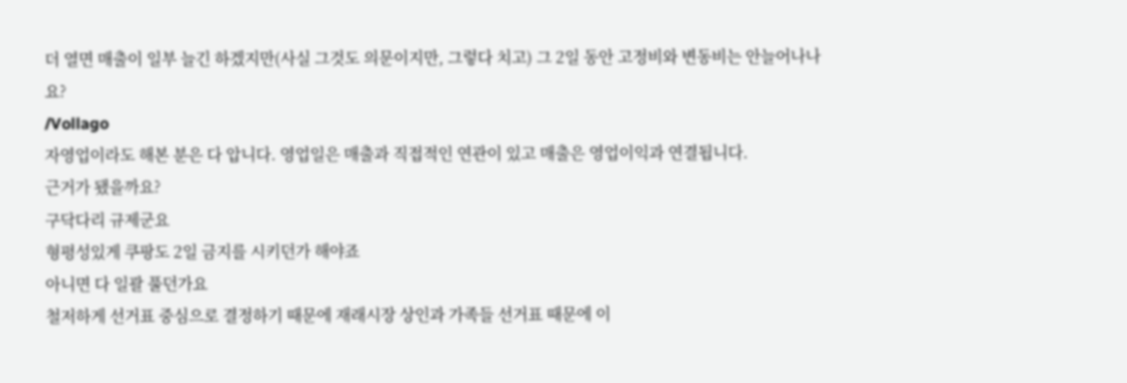더 열면 매출이 일부 늘긴 하겠지만(사실 그것도 의문이지만, 그렇다 치고) 그 2일 동안 고정비와 변동비는 안늘어나나요?
/Vollago
자영업이라도 해본 분은 다 압니다. 영업일은 매출과 직접적인 연관이 있고 매출은 영업이익과 연결됩니다.
근거가 됐을까요?
구닥다리 규제군요
형평성있게 쿠팡도 2일 금지를 시키던가 해야죠
아니면 다 일괄 풀던가요
철저하게 선거표 중심으로 결정하기 때문에 재래시장 상인과 가족들 선거표 때문에 이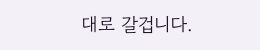대로 갈겁니다.